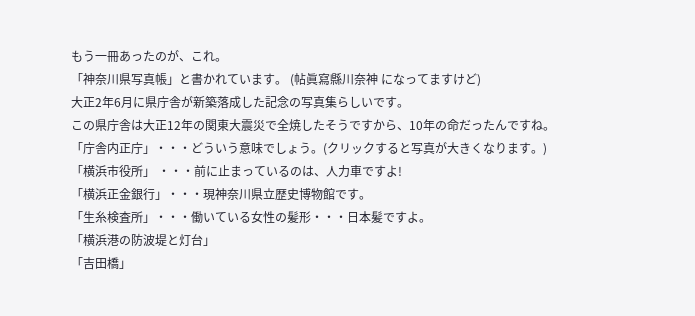もう一冊あったのが、これ。
「神奈川県写真帳」と書かれています。 (帖眞寫縣川奈神 になってますけど)
大正2年6月に県庁舎が新築落成した記念の写真集らしいです。
この県庁舎は大正12年の関東大震災で全焼したそうですから、10年の命だったんですね。
「庁舎内正庁」・・・どういう意味でしょう。(クリックすると写真が大きくなります。)
「横浜市役所」 ・・・前に止まっているのは、人力車ですよ!
「横浜正金銀行」・・・現神奈川県立歴史博物館です。
「生糸検査所」・・・働いている女性の髪形・・・日本髪ですよ。
「横浜港の防波堤と灯台」
「吉田橋」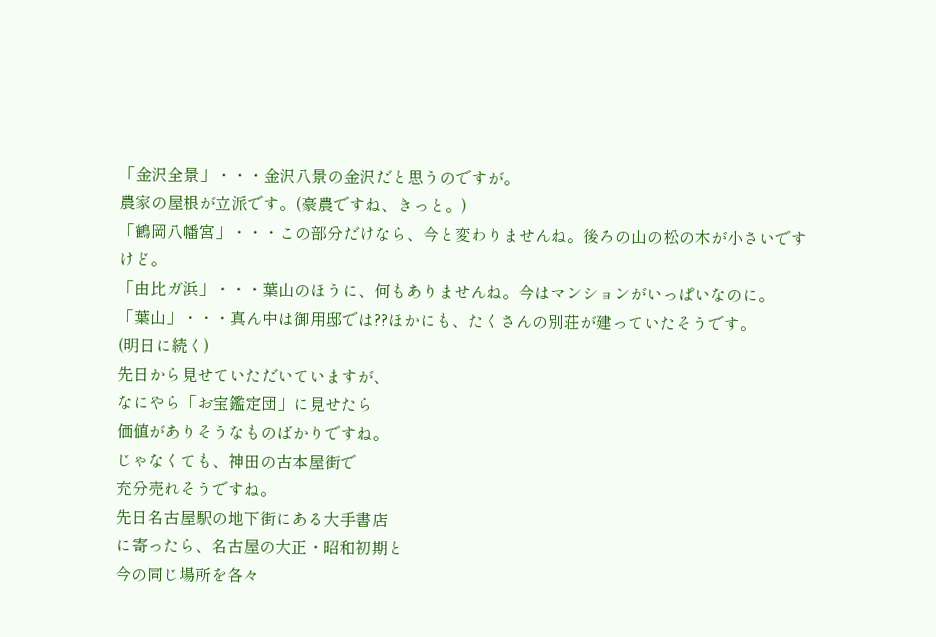「金沢全景」・・・金沢八景の金沢だと思うのですが。
農家の屋根が立派です。(豪農ですね、きっと。)
「鶴岡八幡宮」・・・この部分だけなら、今と変わりませんね。後ろの山の松の木が小さいですけど。
「由比ガ浜」・・・葉山のほうに、何もありませんね。今はマンションがいっぱいなのに。
「葉山」・・・真ん中は御用邸では??ほかにも、たくさんの別荘が建っていたそうです。
(明日に続く)
先日から見せていただいていますが、
なにやら「お宝鑑定団」に見せたら
価値がありそうなものばかりですね。
じゃなくても、神田の古本屋街で
充分売れそうですね。
先日名古屋駅の地下街にある大手書店
に寄ったら、名古屋の大正・昭和初期と
今の同じ場所を各々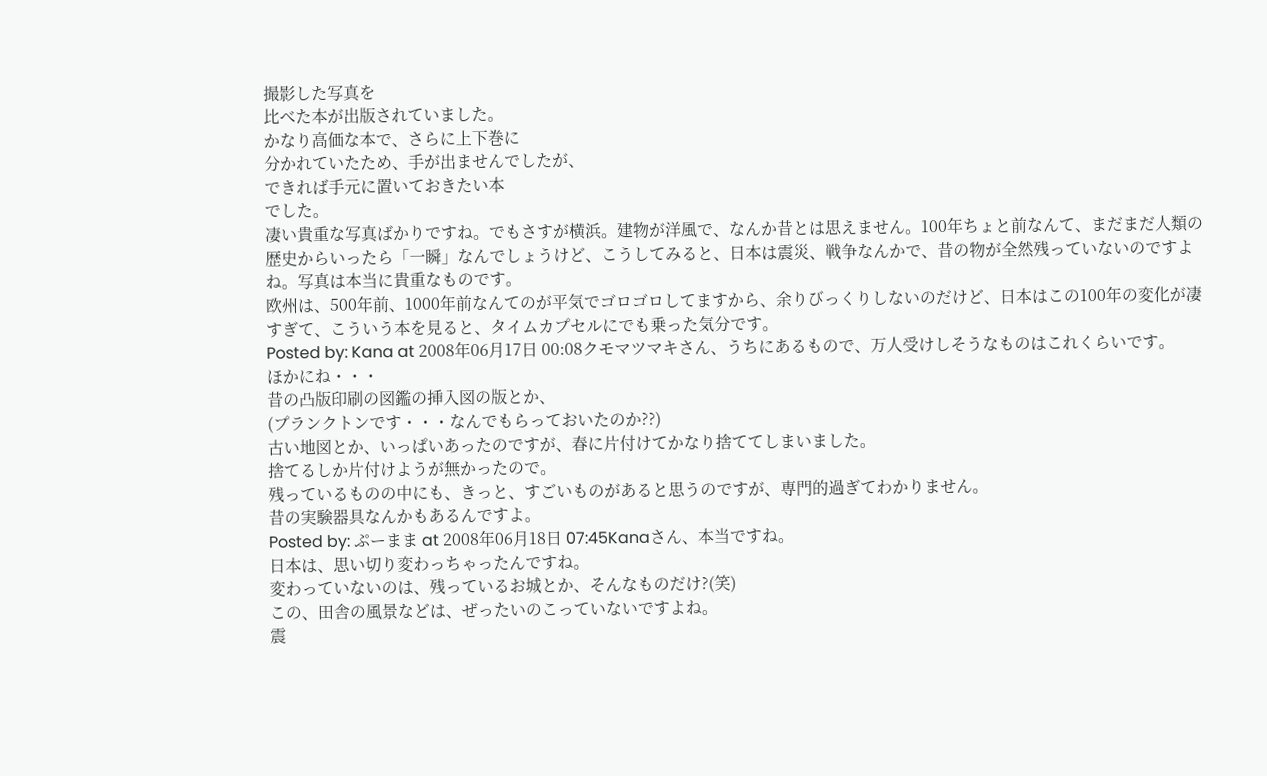撮影した写真を
比べた本が出版されていました。
かなり高価な本で、さらに上下巻に
分かれていたため、手が出ませんでしたが、
できれば手元に置いておきたい本
でした。
凄い貴重な写真ばかりですね。でもさすが横浜。建物が洋風で、なんか昔とは思えません。100年ちょと前なんて、まだまだ人類の歴史からいったら「一瞬」なんでしょうけど、こうしてみると、日本は震災、戦争なんかで、昔の物が全然残っていないのですよね。写真は本当に貴重なものです。
欧州は、500年前、1000年前なんてのが平気でゴロゴロしてますから、余りびっくりしないのだけど、日本はこの100年の変化が凄すぎて、こういう本を見ると、タイムカプセルにでも乗った気分です。
Posted by: Kana at 2008年06月17日 00:08クモマツマキさん、うちにあるもので、万人受けしそうなものはこれくらいです。
ほかにね・・・
昔の凸版印刷の図鑑の挿入図の版とか、
(プランクトンです・・・なんでもらっておいたのか??)
古い地図とか、いっぱいあったのですが、春に片付けてかなり捨ててしまいました。
捨てるしか片付けようが無かったので。
残っているものの中にも、きっと、すごいものがあると思うのですが、専門的過ぎてわかりません。
昔の実験器具なんかもあるんですよ。
Posted by: ぷーまま at 2008年06月18日 07:45Kanaさん、本当ですね。
日本は、思い切り変わっちゃったんですね。
変わっていないのは、残っているお城とか、そんなものだけ?(笑)
この、田舎の風景などは、ぜったいのこっていないですよね。
震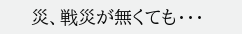災、戦災が無くても・・・